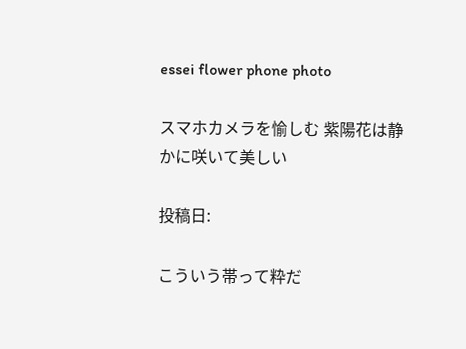essei flower phone photo

スマホカメラを愉しむ 紫陽花は静かに咲いて美しい

投稿日:

こういう帯って粋だ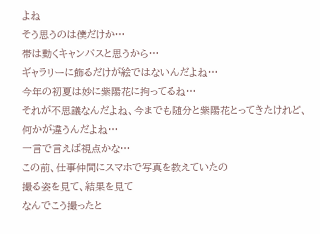よね
そう思うのは僕だけか…
帯は動くキャンバスと思うから…
ギャラリーに飾るだけが絵ではないんだよね…
今年の初夏は妙に紫陽花に拘ってるね…
それが不思議なんだよね、今までも随分と紫陽花とってきたけれど、
何かが違うんだよね…
一言で言えば視点かな…
この前、仕事仲間にスマホで写真を教えていたの
撮る姿を見て、結果を見て
なんでこう撮ったと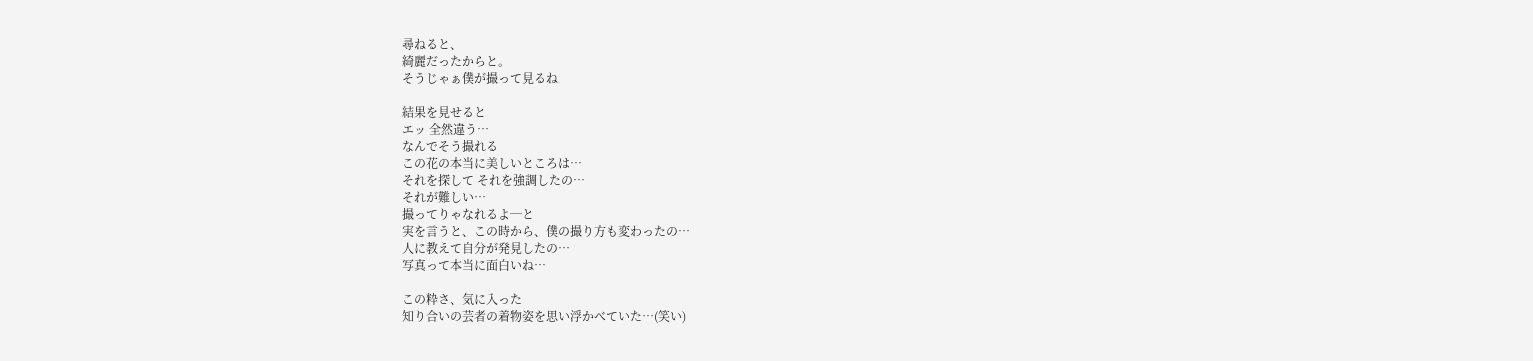尋ねると、
綺麗だったからと。
そうじゃぁ僕が撮って見るね

結果を見せると
エッ 全然違う…
なんでそう撮れる
この花の本当に美しいところは…
それを探して それを強調したの…
それが難しい…
撮ってりゃなれるよ─と
実を言うと、この時から、僕の撮り方も変わったの…
人に教えて自分が発見したの…
写真って本当に面白いね…

この粋さ、気に入った
知り合いの芸者の着物姿を思い浮かべていた…(笑い)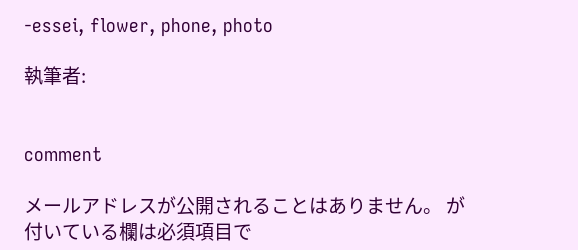-essei, flower, phone, photo

執筆者:


comment

メールアドレスが公開されることはありません。 が付いている欄は必須項目で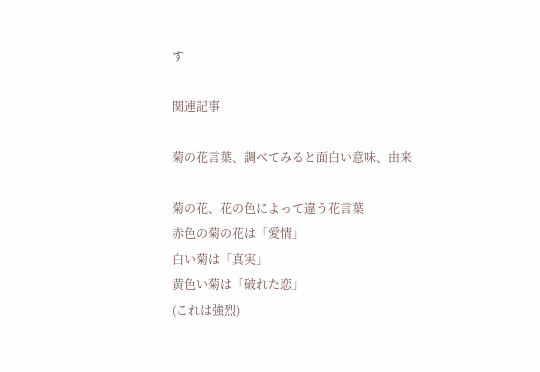す

関連記事

菊の花言葉、調べてみると面白い意味、由来

菊の花、花の色によって違う花言葉
赤色の菊の花は「愛情」
白い菊は「真実」
黄色い菊は「破れた恋」
(これは強烈)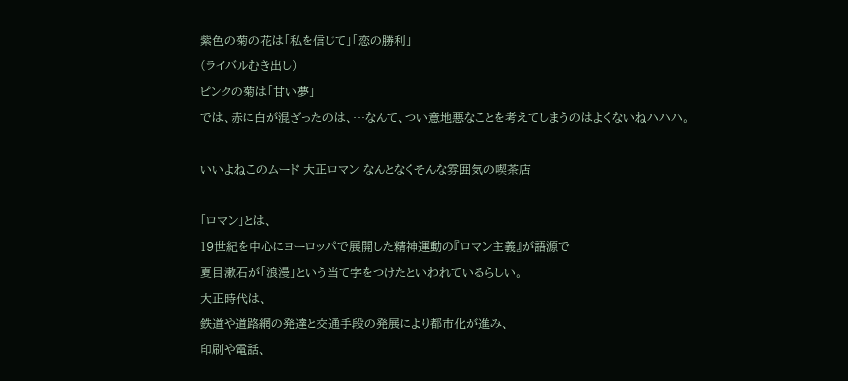紫色の菊の花は「私を信じて」「恋の勝利」
(ライバルむき出し)
ピンクの菊は「甘い夢」
では、赤に白が混ざったのは、…なんて、つい意地悪なことを考えてしまうのはよくないねハハハ。

いいよねこのムード 大正ロマン なんとなくそんな雰囲気の喫茶店

「ロマン」とは、
19世紀を中心にヨーロッパで展開した精神運動の『ロマン主義』が語源で
夏目漱石が「浪漫」という当て字をつけたといわれているらしい。
大正時代は、
鉄道や道路網の発達と交通手段の発展により都市化が進み、
印刷や電話、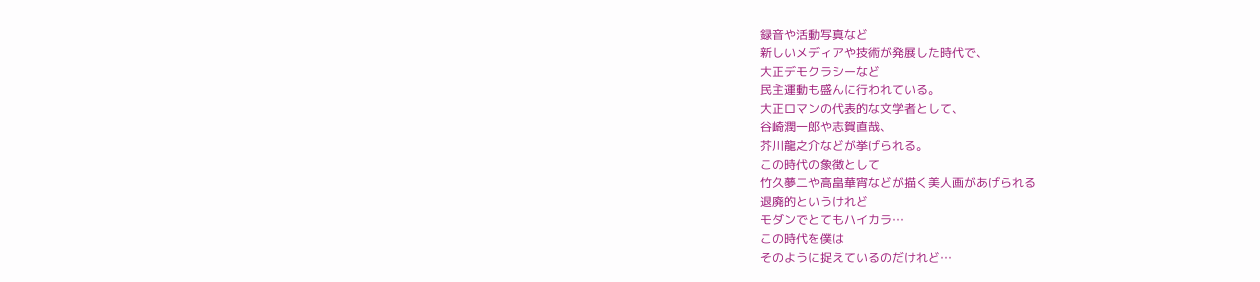録音や活動写真など
新しいメディアや技術が発展した時代で、
大正デモクラシーなど
民主運動も盛んに行われている。
大正ロマンの代表的な文学者として、
谷崎潤一郎や志賀直哉、
芥川龍之介などが挙げられる。
この時代の象徴として
竹久夢二や高畠華宵などが描く美人画があげられる
退廃的というけれど
モダンでとてもハイカラ…
この時代を僕は
そのように捉えているのだけれど…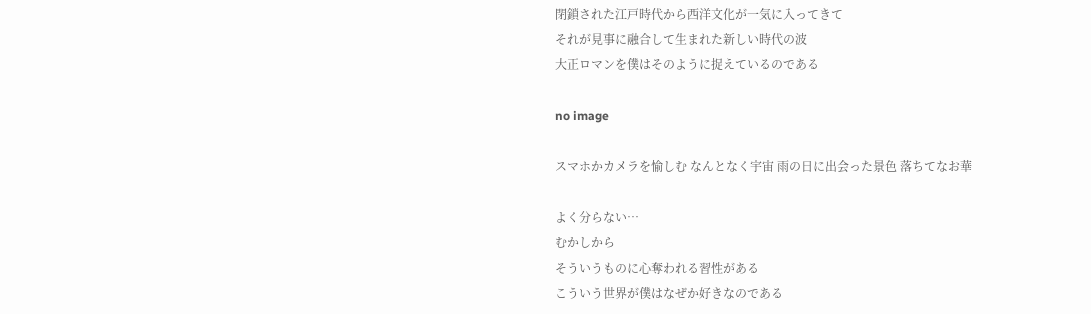閉鎖された江戸時代から西洋文化が一気に入ってきて
それが見事に融合して生まれた新しい時代の波
大正ロマンを僕はそのように捉えているのである

no image

スマホかカメラを愉しむ なんとなく宇宙 雨の日に出会った景色 落ちてなお華

よく分らない…
むかしから
そういうものに心奪われる習性がある
こういう世界が僕はなぜか好きなのである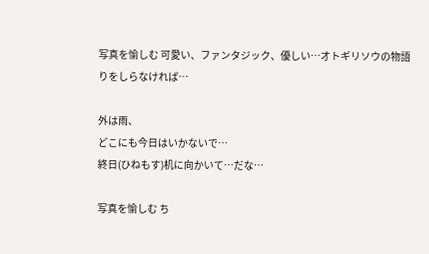写真を愉しむ 可愛い、ファンタジック、優しい…オトギリソウの物語りをしらなければ…

外は雨、
どこにも今日はいかないで…
終日(ひねもす)机に向かいて…だな…

写真を愉しむ ち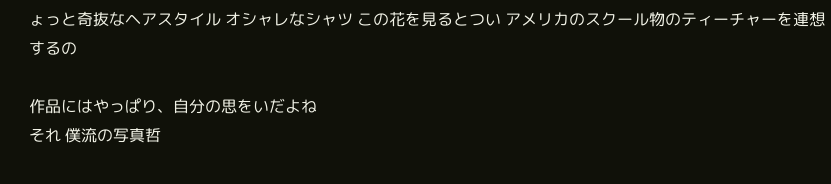ょっと奇抜なヘアスタイル オシャレなシャツ この花を見るとつい アメリカのスクール物のティーチャーを連想するの

作品にはやっぱり、自分の思をいだよね
それ 僕流の写真哲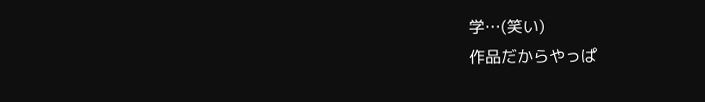学…(笑い)
作品だからやっぱ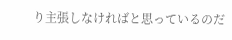り主張しなければと思っているのだ